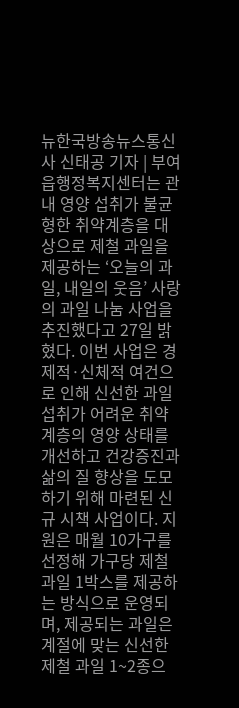뉴한국방송뉴스통신사 신태공 기자 | 부여읍행정복지센터는 관내 영양 섭취가 불균형한 취약계층을 대상으로 제철 과일을 제공하는 ‘오늘의 과일, 내일의 웃음’ 사랑의 과일 나눔 사업을 추진했다고 27일 밝혔다. 이번 사업은 경제적·신체적 여건으로 인해 신선한 과일 섭취가 어려운 취약계층의 영양 상태를 개선하고 건강증진과 삶의 질 향상을 도모하기 위해 마련된 신규 시책 사업이다. 지원은 매월 10가구를 선정해 가구당 제철 과일 1박스를 제공하는 방식으로 운영되며, 제공되는 과일은 계절에 맞는 신선한 제철 과일 1~2종으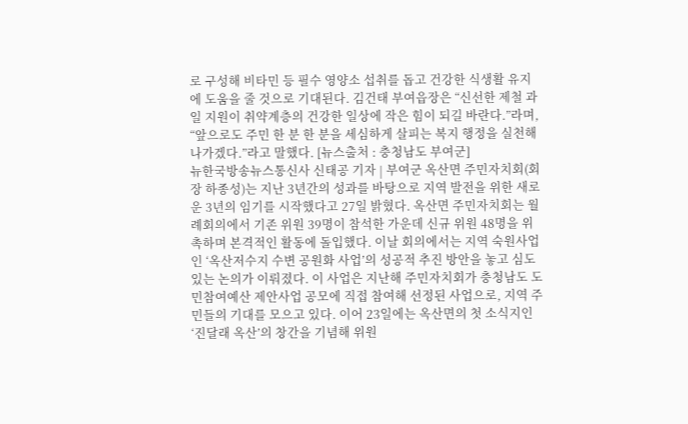로 구성해 비타민 등 필수 영양소 섭취를 돕고 건강한 식생활 유지에 도움을 줄 것으로 기대된다. 김건태 부여읍장은 “신선한 제철 과일 지원이 취약계층의 건강한 일상에 작은 힘이 되길 바란다.”라며, “앞으로도 주민 한 분 한 분을 세심하게 살피는 복지 행정을 실천해 나가겠다.”라고 말했다. [뉴스출처 : 충청남도 부여군]
뉴한국방송뉴스통신사 신태공 기자 | 부여군 옥산면 주민자치회(회장 하종성)는 지난 3년간의 성과를 바탕으로 지역 발전을 위한 새로운 3년의 임기를 시작했다고 27일 밝혔다. 옥산면 주민자치회는 월례회의에서 기존 위원 39명이 참석한 가운데 신규 위원 48명을 위촉하며 본격적인 활동에 돌입했다. 이날 회의에서는 지역 숙원사업인 ‘옥산저수지 수변 공원화 사업’의 성공적 추진 방안을 놓고 심도 있는 논의가 이뤄졌다. 이 사업은 지난해 주민자치회가 충청남도 도민참여예산 제안사업 공모에 직접 참여해 선정된 사업으로, 지역 주민들의 기대를 모으고 있다. 이어 23일에는 옥산면의 첫 소식지인 ‘진달래 옥산’의 창간을 기념해 위원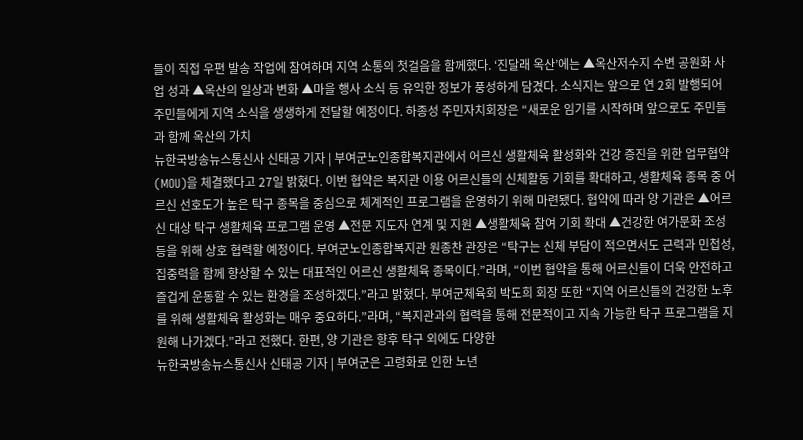들이 직접 우편 발송 작업에 참여하며 지역 소통의 첫걸음을 함께했다. ‘진달래 옥산’에는 ▲옥산저수지 수변 공원화 사업 성과 ▲옥산의 일상과 변화 ▲마을 행사 소식 등 유익한 정보가 풍성하게 담겼다. 소식지는 앞으로 연 2회 발행되어 주민들에게 지역 소식을 생생하게 전달할 예정이다. 하종성 주민자치회장은 “새로운 임기를 시작하며 앞으로도 주민들과 함께 옥산의 가치
뉴한국방송뉴스통신사 신태공 기자 | 부여군노인종합복지관에서 어르신 생활체육 활성화와 건강 증진을 위한 업무협약(MOU)을 체결했다고 27일 밝혔다. 이번 협약은 복지관 이용 어르신들의 신체활동 기회를 확대하고, 생활체육 종목 중 어르신 선호도가 높은 탁구 종목을 중심으로 체계적인 프로그램을 운영하기 위해 마련됐다. 협약에 따라 양 기관은 ▲어르신 대상 탁구 생활체육 프로그램 운영 ▲전문 지도자 연계 및 지원 ▲생활체육 참여 기회 확대 ▲건강한 여가문화 조성 등을 위해 상호 협력할 예정이다. 부여군노인종합복지관 원종찬 관장은 “탁구는 신체 부담이 적으면서도 근력과 민첩성, 집중력을 함께 향상할 수 있는 대표적인 어르신 생활체육 종목이다.”라며, “이번 협약을 통해 어르신들이 더욱 안전하고 즐겁게 운동할 수 있는 환경을 조성하겠다.”라고 밝혔다. 부여군체육회 박도희 회장 또한 “지역 어르신들의 건강한 노후를 위해 생활체육 활성화는 매우 중요하다.”라며, “복지관과의 협력을 통해 전문적이고 지속 가능한 탁구 프로그램을 지원해 나가겠다.”라고 전했다. 한편, 양 기관은 향후 탁구 외에도 다양한
뉴한국방송뉴스통신사 신태공 기자 | 부여군은 고령화로 인한 노년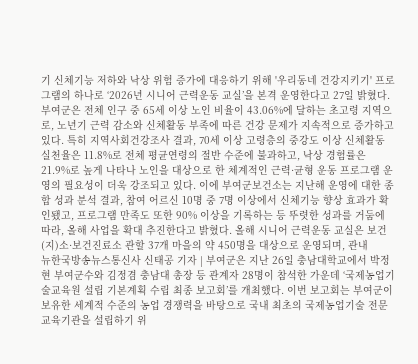기 신체기능 저하와 낙상 위험 증가에 대응하기 위해 '우리동네 건강지키기' 프로그램의 하나로 ‘2026년 시니어 근력운동 교실’을 본격 운영한다고 27일 밝혔다. 부여군은 전체 인구 중 65세 이상 노인 비율이 43.06%에 달하는 초고령 지역으로, 노년기 근력 감소와 신체활동 부족에 따른 건강 문제가 지속적으로 증가하고 있다. 특히 지역사회건강조사 결과, 70세 이상 고령층의 중강도 이상 신체활동 실천율은 11.8%로 전체 평균연령의 절반 수준에 불과하고, 낙상 경험률은 21.9%로 높게 나타나 노인을 대상으로 한 체계적인 근력·균형 운동 프로그램 운영의 필요성이 더욱 강조되고 있다. 이에 부여군보건소는 지난해 운영에 대한 종합 성과 분석 결과, 참여 어르신 10명 중 7명 이상에서 신체기능 향상 효과가 확인됐고, 프로그램 만족도 또한 90% 이상을 기록하는 등 뚜렷한 성과를 거둠에 따라, 올해 사업을 확대 추진한다고 밝혔다. 올해 시니어 근력운동 교실은 보건(지)소·보건진료소 관할 37개 마을의 약 450명을 대상으로 운영되며, 관내
뉴한국방송뉴스통신사 신태공 기자 | 부여군은 지난 26일 충남대학교에서 박정현 부여군수와 김정겸 충남대 총장 등 관계자 28명이 참석한 가운데 ‘국제농업기술교육원 설립 기본계획 수립 최종 보고회’를 개최했다. 이번 보고회는 부여군이 보유한 세계적 수준의 농업 경쟁력을 바탕으로 국내 최초의 국제농업기술 전문 교육기관을 설립하기 위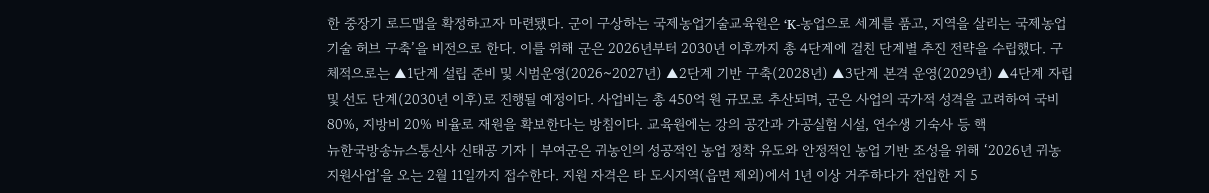한 중장기 로드맵을 확정하고자 마련됐다. 군이 구상하는 국제농업기술교육원은 ‘K-농업으로 세계를 품고, 지역을 살리는 국제농업기술 허브 구축’을 비전으로 한다. 이를 위해 군은 2026년부터 2030년 이후까지 총 4단계에 걸친 단계별 추진 전략을 수립했다. 구체적으로는 ▲1단계 설립 준비 및 시범운영(2026~2027년) ▲2단계 기반 구축(2028년) ▲3단계 본격 운영(2029년) ▲4단계 자립 및 선도 단계(2030년 이후)로 진행될 예정이다. 사업비는 총 450억 원 규모로 추산되며, 군은 사업의 국가적 성격을 고려하여 국비 80%, 지방비 20% 비율로 재원을 확보한다는 방침이다. 교육원에는 강의 공간과 가공실험 시설, 연수생 기숙사 등 핵
뉴한국방송뉴스통신사 신태공 기자 | 부여군은 귀농인의 성공적인 농업 정착 유도와 안정적인 농업 기반 조성을 위해 ‘2026년 귀농 지원사업’을 오는 2월 11일까지 접수한다. 지원 자격은 타 도시지역(읍면 제외)에서 1년 이상 거주하다가 전입한 지 5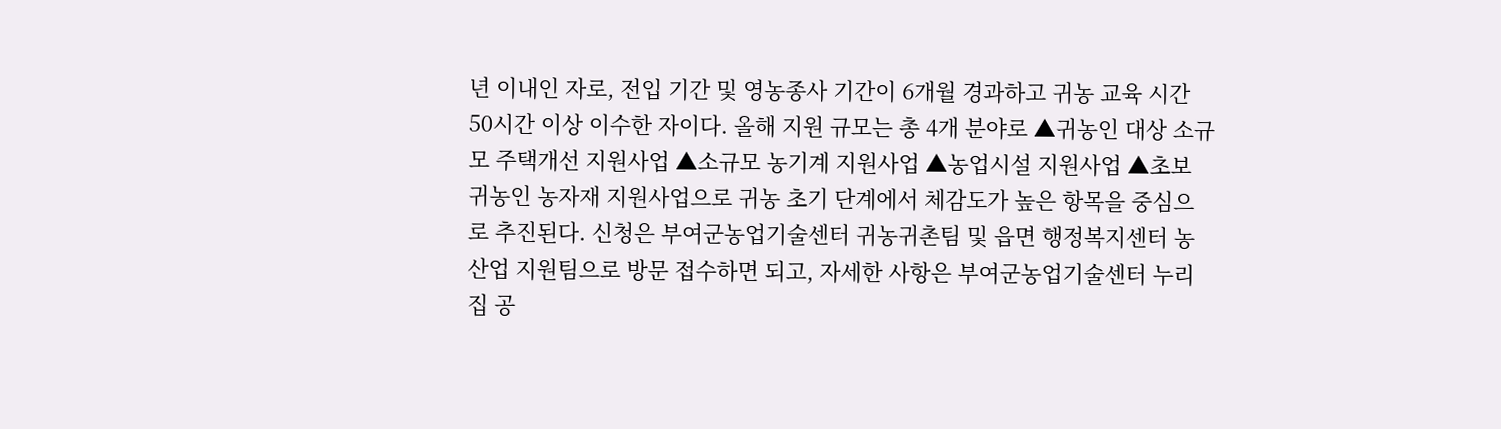년 이내인 자로, 전입 기간 및 영농종사 기간이 6개월 경과하고 귀농 교육 시간 50시간 이상 이수한 자이다. 올해 지원 규모는 총 4개 분야로 ▲귀농인 대상 소규모 주택개선 지원사업 ▲소규모 농기계 지원사업 ▲농업시설 지원사업 ▲초보 귀농인 농자재 지원사업으로 귀농 초기 단계에서 체감도가 높은 항목을 중심으로 추진된다. 신청은 부여군농업기술센터 귀농귀촌팀 및 읍면 행정복지센터 농산업 지원팀으로 방문 접수하면 되고, 자세한 사항은 부여군농업기술센터 누리집 공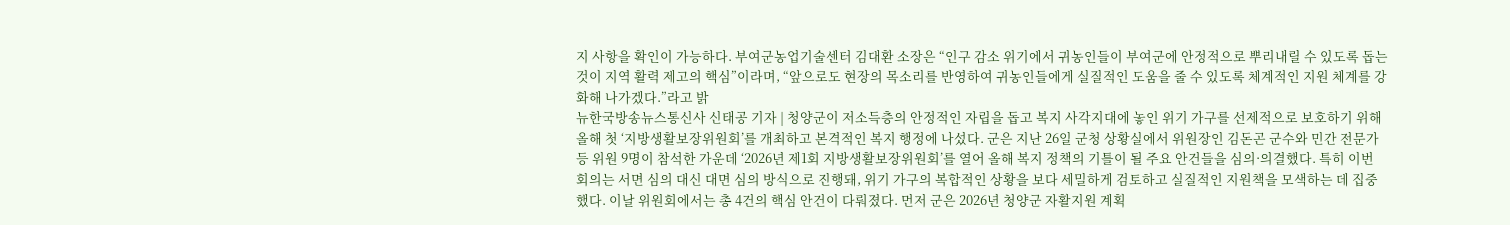지 사항을 확인이 가능하다. 부여군농업기술센터 김대환 소장은 “인구 감소 위기에서 귀농인들이 부여군에 안정적으로 뿌리내릴 수 있도록 돕는 것이 지역 활력 제고의 핵심”이라며, “앞으로도 현장의 목소리를 반영하여 귀농인들에게 실질적인 도움을 줄 수 있도록 체계적인 지원 체계를 강화해 나가겠다.”라고 밝
뉴한국방송뉴스통신사 신태공 기자 | 청양군이 저소득층의 안정적인 자립을 돕고 복지 사각지대에 놓인 위기 가구를 선제적으로 보호하기 위해 올해 첫 ‘지방생활보장위원회’를 개최하고 본격적인 복지 행정에 나섰다. 군은 지난 26일 군청 상황실에서 위원장인 김돈곤 군수와 민간 전문가 등 위원 9명이 참석한 가운데 ‘2026년 제1회 지방생활보장위원회’를 열어 올해 복지 정책의 기틀이 될 주요 안건들을 심의·의결했다. 특히 이번 회의는 서면 심의 대신 대면 심의 방식으로 진행돼, 위기 가구의 복합적인 상황을 보다 세밀하게 검토하고 실질적인 지원책을 모색하는 데 집중했다. 이날 위원회에서는 총 4건의 핵심 안건이 다뤄졌다. 먼저 군은 2026년 청양군 자활지원 계획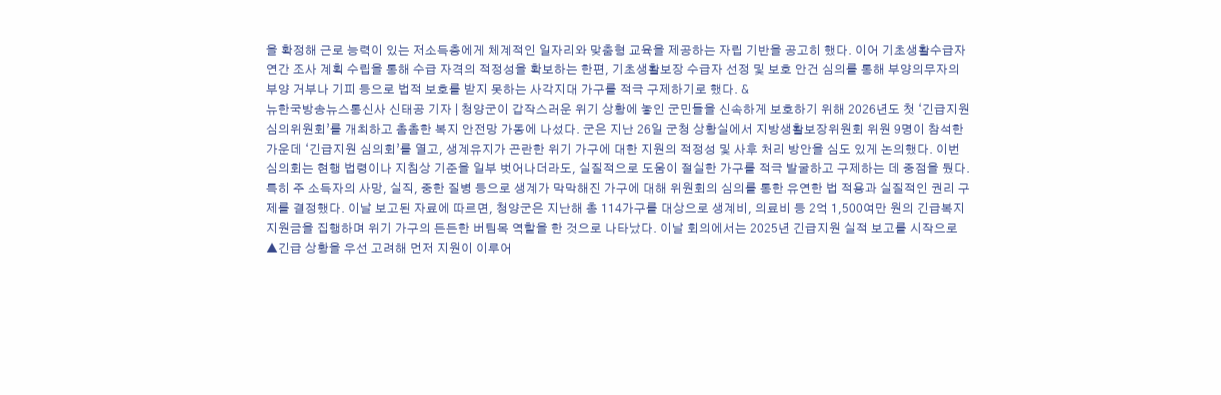을 확정해 근로 능력이 있는 저소득층에게 체계적인 일자리와 맞춤형 교육을 제공하는 자립 기반을 공고히 했다. 이어 기초생활수급자 연간 조사 계획 수립을 통해 수급 자격의 적정성을 확보하는 한편, 기초생활보장 수급자 선정 및 보호 안건 심의를 통해 부양의무자의 부양 거부나 기피 등으로 법적 보호를 받지 못하는 사각지대 가구를 적극 구제하기로 했다. &
뉴한국방송뉴스통신사 신태공 기자 | 청양군이 갑작스러운 위기 상황에 놓인 군민들을 신속하게 보호하기 위해 2026년도 첫 ‘긴급지원 심의위원회’를 개최하고 촘촘한 복지 안전망 가동에 나섰다. 군은 지난 26일 군청 상황실에서 지방생활보장위원회 위원 9명이 참석한 가운데 ‘긴급지원 심의회’를 열고, 생계유지가 곤란한 위기 가구에 대한 지원의 적정성 및 사후 처리 방안을 심도 있게 논의했다. 이번 심의회는 현행 법령이나 지침상 기준을 일부 벗어나더라도, 실질적으로 도움이 절실한 가구를 적극 발굴하고 구제하는 데 중점을 뒀다. 특히 주 소득자의 사망, 실직, 중한 질병 등으로 생계가 막막해진 가구에 대해 위원회의 심의를 통한 유연한 법 적용과 실질적인 권리 구제를 결정했다. 이날 보고된 자료에 따르면, 청양군은 지난해 총 114가구를 대상으로 생계비, 의료비 등 2억 1,500여만 원의 긴급복지지원금을 집행하며 위기 가구의 든든한 버팀목 역할을 한 것으로 나타났다. 이날 회의에서는 2025년 긴급지원 실적 보고를 시작으로 ▲긴급 상황을 우선 고려해 먼저 지원이 이루어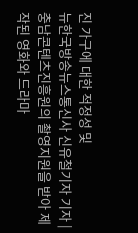진 가구에 대한 적정성 및
뉴한국방송뉴스통신사 신유철기자 기자 | 충남콘텐츠진흥원의 촬영지원을 받아 제작된 영화와 드라마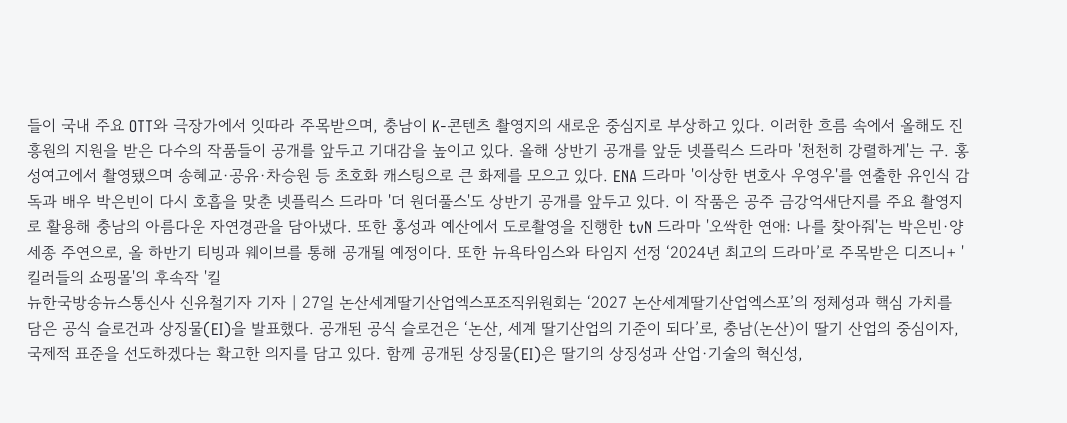들이 국내 주요 OTT와 극장가에서 잇따라 주목받으며, 충남이 K-콘텐츠 촬영지의 새로운 중심지로 부상하고 있다. 이러한 흐름 속에서 올해도 진흥원의 지원을 받은 다수의 작품들이 공개를 앞두고 기대감을 높이고 있다. 올해 상반기 공개를 앞둔 넷플릭스 드라마 '천천히 강렬하게'는 구. 홍성여고에서 촬영됐으며 송혜교·공유·차승원 등 초호화 캐스팅으로 큰 화제를 모으고 있다. ENA 드라마 '이상한 변호사 우영우'를 연출한 유인식 감독과 배우 박은빈이 다시 호흡을 맞춘 넷플릭스 드라마 '더 원더풀스'도 상반기 공개를 앞두고 있다. 이 작품은 공주 금강억새단지를 주요 촬영지로 활용해 충남의 아름다운 자연경관을 담아냈다. 또한 홍성과 예산에서 도로촬영을 진행한 tvN 드라마 '오싹한 연애: 나를 찾아줘'는 박은빈·양세종 주연으로, 올 하반기 티빙과 웨이브를 통해 공개될 예정이다. 또한 뉴욕타임스와 타임지 선정 ‘2024년 최고의 드라마’로 주목받은 디즈니+ '킬러들의 쇼핑몰'의 후속작 '킬
뉴한국방송뉴스통신사 신유철기자 기자 | 27일 논산세계딸기산업엑스포조직위원회는 ‘2027 논산세계딸기산업엑스포’의 정체성과 핵심 가치를 담은 공식 슬로건과 상징물(EI)을 발표했다. 공개된 공식 슬로건은 ‘논산, 세계 딸기산업의 기준이 되다’로, 충남(논산)이 딸기 산업의 중심이자, 국제적 표준을 선도하겠다는 확고한 의지를 담고 있다. 함께 공개된 상징물(EI)은 딸기의 상징성과 산업·기술의 혁신성,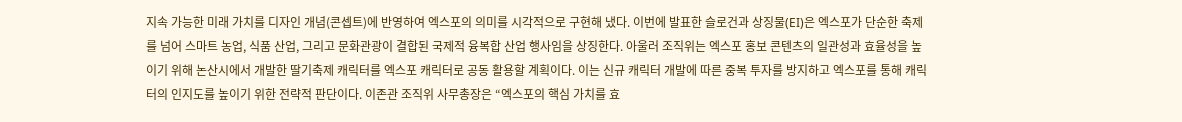지속 가능한 미래 가치를 디자인 개념(콘셉트)에 반영하여 엑스포의 의미를 시각적으로 구현해 냈다. 이번에 발표한 슬로건과 상징물(EI)은 엑스포가 단순한 축제를 넘어 스마트 농업, 식품 산업, 그리고 문화관광이 결합된 국제적 융복합 산업 행사임을 상징한다. 아울러 조직위는 엑스포 홍보 콘텐츠의 일관성과 효율성을 높이기 위해 논산시에서 개발한 딸기축제 캐릭터를 엑스포 캐릭터로 공동 활용할 계획이다. 이는 신규 캐릭터 개발에 따른 중복 투자를 방지하고 엑스포를 통해 캐릭터의 인지도를 높이기 위한 전략적 판단이다. 이존관 조직위 사무총장은 “엑스포의 핵심 가치를 효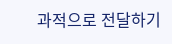과적으로 전달하기